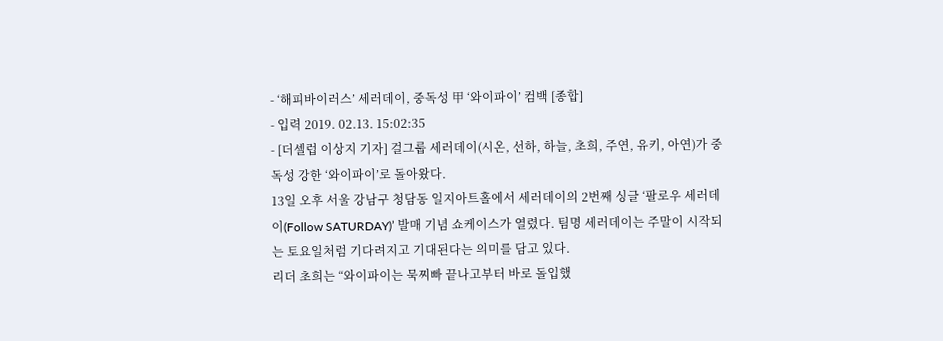- ‘해피바이러스’ 세러데이, 중독성 甲 ‘와이파이’ 컴백 [종합]
- 입력 2019. 02.13. 15:02:35
- [더셀럽 이상지 기자] 걸그룹 세러데이(시온, 선하, 하늘, 초희, 주연, 유키, 아연)가 중독성 강한 ‘와이파이’로 돌아왔다.
13일 오후 서울 강남구 청담동 일지아트홀에서 세러데이의 2번째 싱글 ‘팔로우 세러데이(Follow SATURDAY)’ 발매 기념 쇼케이스가 열렸다. 팀명 세러데이는 주말이 시작되는 토요일처럼 기다려지고 기대된다는 의미를 담고 있다.
리더 초희는 “와이파이는 묵찌빠 끝나고부터 바로 돌입했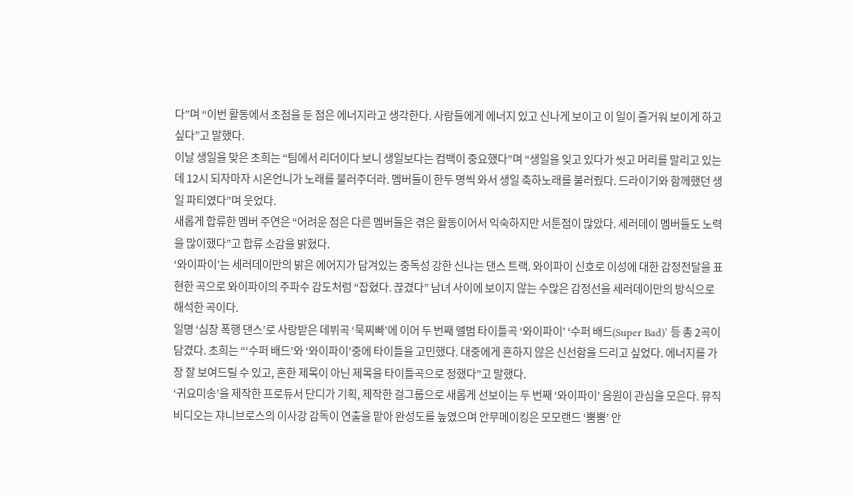다”며 “이번 활동에서 초점을 둔 점은 에너지라고 생각한다. 사람들에게 에너지 있고 신나게 보이고 이 일이 즐거워 보이게 하고 싶다”고 말했다.
이날 생일을 맞은 초희는 “팀에서 리더이다 보니 생일보다는 컴백이 중요했다”며 “생일을 잊고 있다가 씻고 머리를 말리고 있는데 12시 되자마자 시온언니가 노래를 불러주더라. 멤버들이 한두 명씩 와서 생일 축하노래를 불러줬다. 드라이기와 함께했던 생일 파티였다”며 웃었다.
새롭게 합류한 멤버 주연은 “어려운 점은 다른 멤버들은 겪은 활동이어서 익숙하지만 서툰점이 많았다. 세러데이 멤버들도 노력을 많이했다”고 합류 소감을 밝혔다.
‘와이파이’는 세러데이만의 밝은 에어지가 담겨있는 중독성 강한 신나는 댄스 트랙. 와이파이 신호로 이성에 대한 감정전달을 표현한 곡으로 와이파이의 주파수 감도처럼 “잡혔다. 끊겼다” 남녀 사이에 보이지 않는 수많은 감정선을 세러데이만의 방식으로 해석한 곡이다.
일명 ‘심장 폭행 댄스’로 사랑받은 데뷔곡 ‘묵찌빠’에 이어 두 번째 앨범 타이틀곡 ‘와이파이’ ‘수퍼 배드(Super Bad)’ 등 총 2곡이 담겼다. 초희는 “‘수퍼 배드’와 ‘와이파이’중에 타이틀을 고민했다. 대중에게 흔하지 않은 신선함을 드리고 싶었다. 에너지를 가장 잘 보여드릴 수 있고, 흔한 제목이 아닌 제목을 타이틀곡으로 정했다”고 말했다.
‘귀요미송’을 제작한 프로듀서 단디가 기획, 제작한 걸그룹으로 새롭게 선보이는 두 번째 ‘와이파이’ 음원이 관심을 모은다. 뮤직비디오는 쟈니브로스의 이사강 감독이 연출을 맡아 완성도를 높였으며 안무메이킹은 모모랜드 ‘뿜뿜’ 안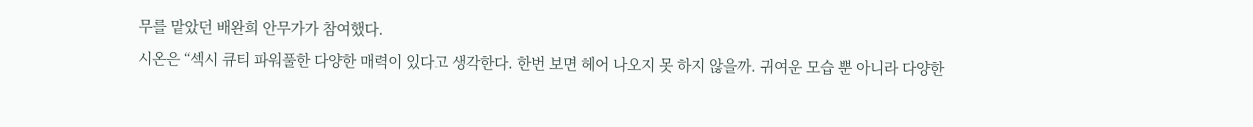무를 맡았던 배완희 안무가가 참여했다.
시온은 “섹시 큐티 파워풀한 다양한 매력이 있다고 생각한다. 한번 보면 헤어 나오지 못 하지 않을까. 귀여운 모습 뿐 아니라 다양한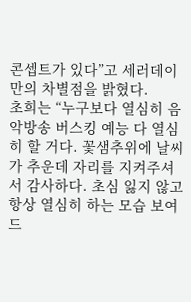콘셉트가 있다”고 세러데이만의 차별점을 밝혔다.
초희는 “누구보다 열심히 음악방송 버스킹 예능 다 열심히 할 거다. 꽃샘추위에 날씨가 추운데 자리를 지켜주셔서 감사하다. 초심 잃지 않고 항상 열심히 하는 모습 보여드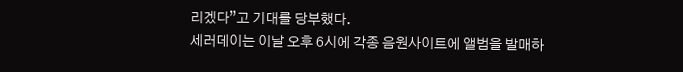리겠다”고 기대를 당부했다.
세러데이는 이날 오후 6시에 각종 음원사이트에 앨범을 발매하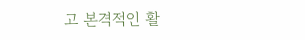고 본격적인 활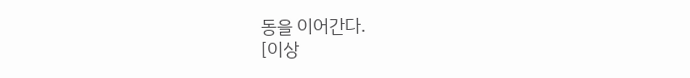동을 이어간다.
[이상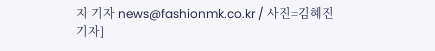지 기자 news@fashionmk.co.kr / 사진=김혜진 기자]